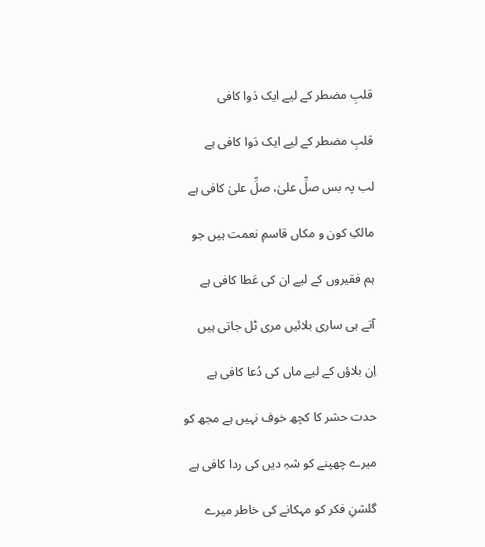قلبِ مضطر کے لیے ایک دَوا کافی

قلبِ مضطر کے لیے ایک دَوا کافی ہے

لب پہ بس صلِّ علیٰ، صلِّ علیٰ کافی ہے

مالکِ کون و مکاں قاسمِ نعمت ہیں جو

ہم فقیروں کے لیے ان کی عَطا کافی ہے

آتے ہی ساری بلائیں مری ٹل جاتی ہیں

اِن بلاؤں کے لیے ماں کی دُعا کافی ہے

حدت حشر کا کچھ خوف نہیں ہے مجھ کو

میرے چھپنے کو شہِ دیں کی ردا کافی ہے

گلشنِ فکر کو مہکانے کی خاطر میرے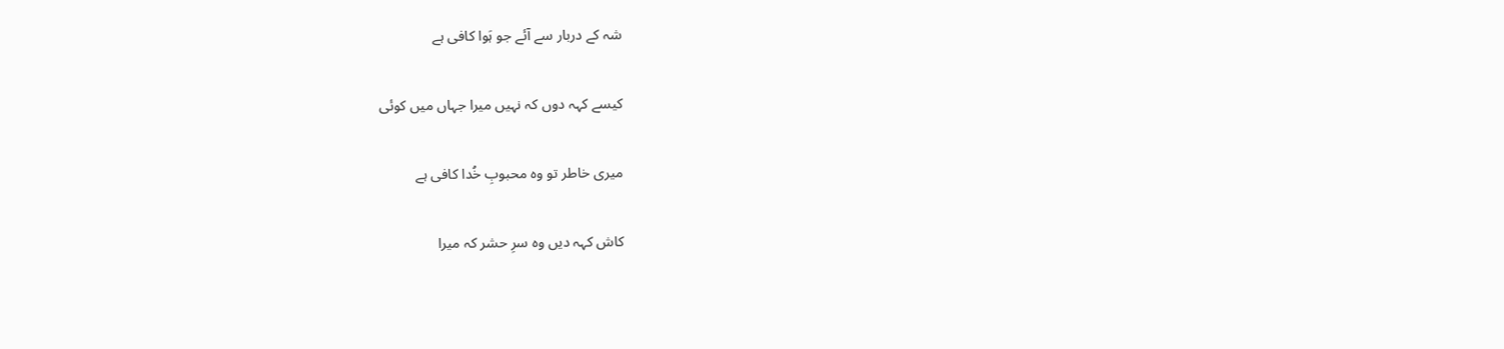شہ کے دربار سے آئے جو ہَوا کافی ہے

کیسے کہہ دوں کہ نہیں میرا جہاں میں کوئی

میری خاطر تو وہ محبوبِ خُدا کافی ہے

کاش کہہ دیں وہ سرِ حشر کہ میرا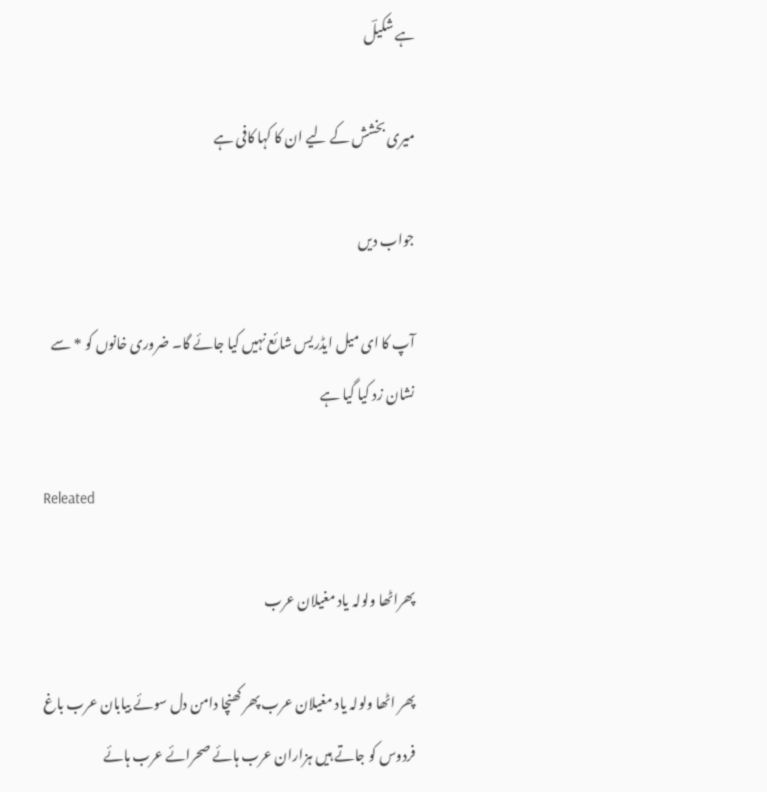ہے شکیلؔ

میری بخشش کے لیے ان کا کہا کافی ہے

جواب دیں

آپ کا ای میل ایڈریس شائع نہیں کیا جائے گا۔ ضروری خانوں کو * سے نشان زد کیا گیا ہے

Releated

پھراٹھا ولولہ یاد مغیلان عرب

پھر اٹھا ولولہ یاد مغیلان عرب پھر کھنچا دامن دل سوئے بیابان عرب باغ فردوس کو جاتے ہیں ہزاران عرب ہائے صحرائے عرب ہائے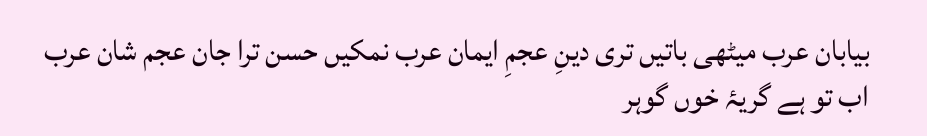بیابان عرب میٹھی باتیں تری دینِ عجمِ ایمان عرب نمکیں حسن ترا جان عجم شان عرب اب تو ہے گریۂ خوں گوہر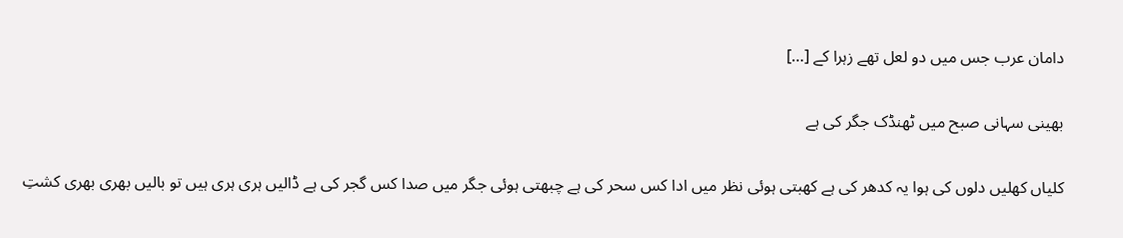دامان عرب جس میں دو لعل تھے زہرا کے […]

بھینی سہانی صبح میں ٹھنڈک جگر کی ہے

کلیاں کھلیں دلوں کی ہوا یہ کدھر کی ہے کھبتی ہوئی نظر میں ادا کس سحر کی ہے چبھتی ہوئی جگر میں صدا کس گجر کی ہے ڈالیں ہری ہری ہیں تو بالیں بھری بھری کشتِ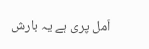اَمل پری ہے یہ بارش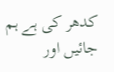کدھر کی ہے ہم جائیں اور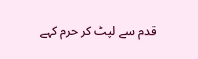قدم سے لپٹ کر حرم کہے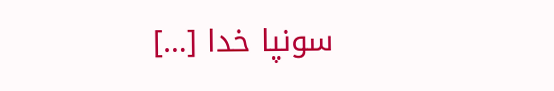سونپا خدا […]